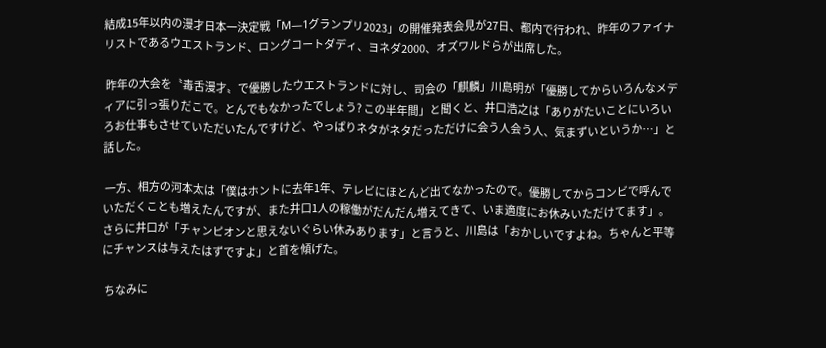結成15年以内の漫才日本一決定戦「M―1グランプリ2023」の開催発表会見が27日、都内で行われ、昨年のファイナリストであるウエストランド、ロングコートダディ、ヨネダ2000、オズワルドらが出席した。

 昨年の大会を〝毒舌漫才〟で優勝したウエストランドに対し、司会の「麒麟」川島明が「優勝してからいろんなメディアに引っ張りだこで。とんでもなかったでしょう? この半年間」と聞くと、井口浩之は「ありがたいことにいろいろお仕事もさせていただいたんですけど、やっぱりネタがネタだっただけに会う人会う人、気まずいというか…」と話した。

 一方、相方の河本太は「僕はホントに去年1年、テレビにほとんど出てなかったので。優勝してからコンビで呼んでいただくことも増えたんですが、また井口1人の稼働がだんだん増えてきて、いま適度にお休みいただけてます」。さらに井口が「チャンピオンと思えないぐらい休みあります」と言うと、川島は「おかしいですよね。ちゃんと平等にチャンスは与えたはずですよ」と首を傾げた。

 ちなみに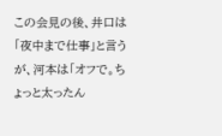この会見の後、井口は「夜中まで仕事」と言うが、河本は「オフで。ちょっと太ったん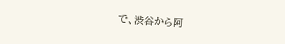で、渋谷から阿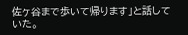佐ヶ谷まで歩いて帰ります」と話していた。